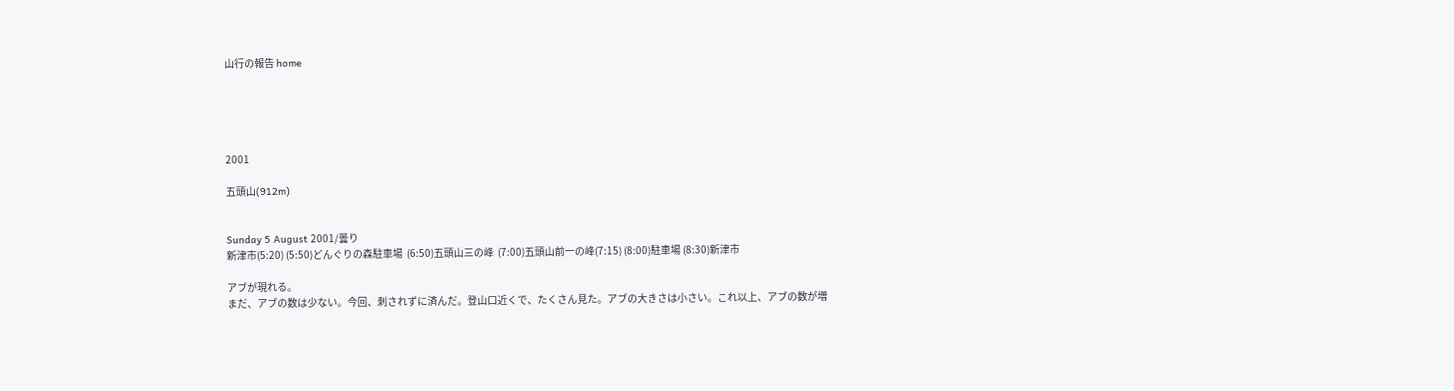山行の報告 home





2001

五頭山(912m)


Sunday 5 August 2001/曇り
新津市(5:20) (5:50)どんぐりの森駐車場  (6:50)五頭山三の峰  (7:00)五頭山前一の峰(7:15) (8:00)駐車場 (8:30)新津市

アブが現れる。
まだ、アブの数は少ない。今回、刺されずに済んだ。登山口近くで、たくさん見た。アブの大きさは小さい。これ以上、アブの数が増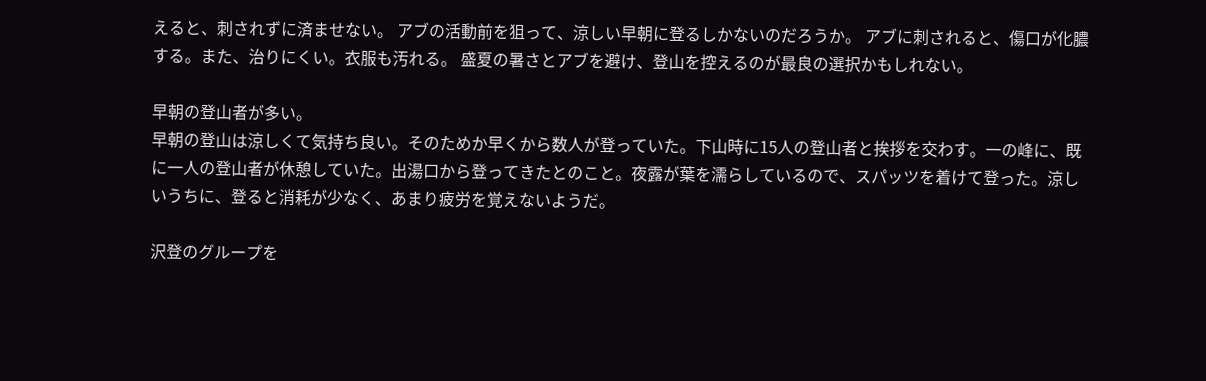えると、刺されずに済ませない。 アブの活動前を狙って、涼しい早朝に登るしかないのだろうか。 アブに刺されると、傷口が化膿する。また、治りにくい。衣服も汚れる。 盛夏の暑さとアブを避け、登山を控えるのが最良の選択かもしれない。

早朝の登山者が多い。
早朝の登山は涼しくて気持ち良い。そのためか早くから数人が登っていた。下山時に15人の登山者と挨拶を交わす。一の峰に、既に一人の登山者が休憩していた。出湯口から登ってきたとのこと。夜露が葉を濡らしているので、スパッツを着けて登った。涼しいうちに、登ると消耗が少なく、あまり疲労を覚えないようだ。

沢登のグループを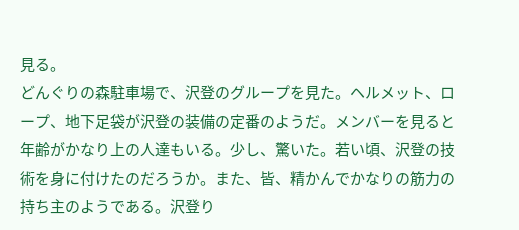見る。
どんぐりの森駐車場で、沢登のグループを見た。ヘルメット、ロープ、地下足袋が沢登の装備の定番のようだ。メンバーを見ると年齢がかなり上の人達もいる。少し、驚いた。若い頃、沢登の技術を身に付けたのだろうか。また、皆、精かんでかなりの筋力の持ち主のようである。沢登り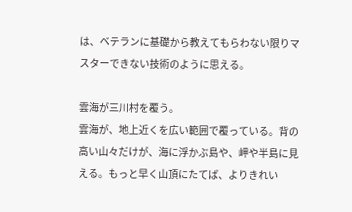は、ベテランに基礎から教えてもらわない限りマスターできない技術のように思える。

雲海が三川村を覆う。
雲海が、地上近くを広い範囲で覆っている。背の高い山々だけが、海に浮かぶ島や、岬や半島に見える。もっと早く山頂にたてば、よりきれい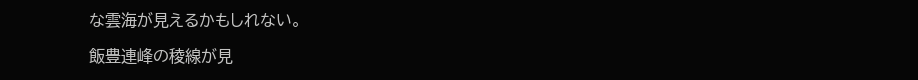な雲海が見えるかもしれない。

飯豊連峰の稜線が見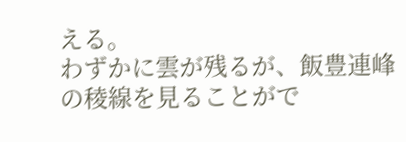える。
わずかに雲が残るが、飯豊連峰の稜線を見ることがで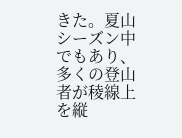きた。夏山シーズン中でもあり、多くの登山者が稜線上を縦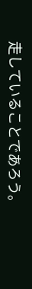走していることであろう。